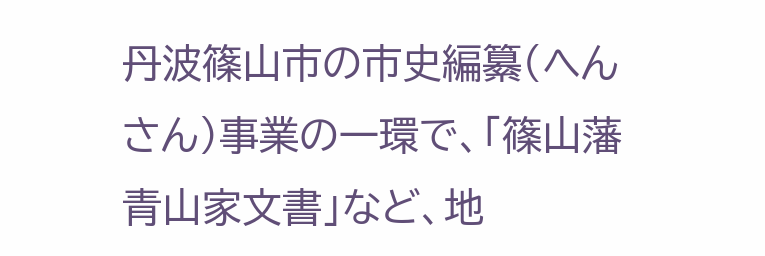丹波篠山市の市史編纂(へんさん)事業の一環で、「篠山藩青山家文書」など、地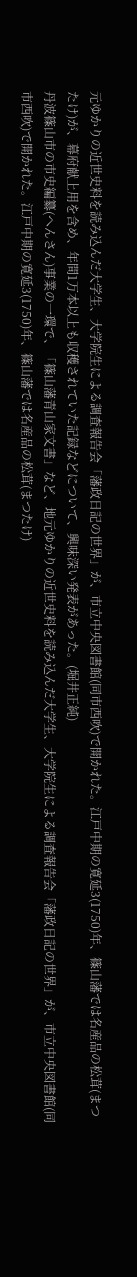元ゆかりの近世史料を読み込んだ大学生、大学院生による調査報告会「藩政日記の世界」が、市立中央図書館(同市西吹)で開かれた。江戸中期の寛延3(1750)年、篠山藩では名産品の松茸(まつたけ)が、幕府献上用を含め、年間1万本以上も収穫されていた記録などについて、興味深い発表があった。(堀井正純)
丹波篠山市の市史編纂(へんさん)事業の一環で、「篠山藩青山家文書」など、地元ゆかりの近世史料を読み込んだ大学生、大学院生による調査報告会「藩政日記の世界」が、市立中央図書館(同市西吹)で開かれた。江戸中期の寛延3(1750)年、篠山藩では名産品の松茸(まつたけ)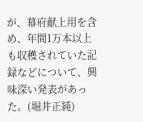が、幕府献上用を含め、年間1万本以上も収穫されていた記録などについて、興味深い発表があった。(堀井正純)